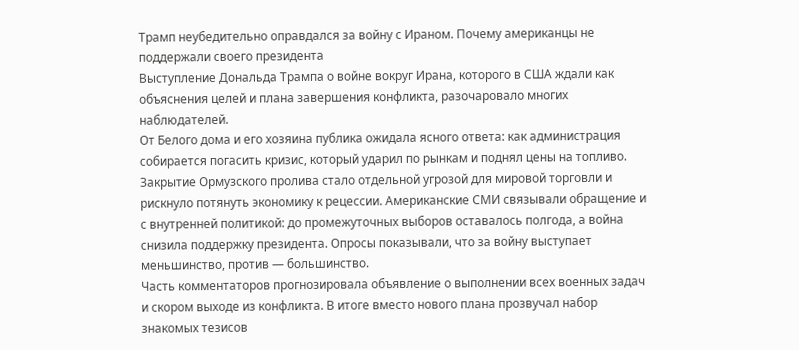Трамп неубедительно оправдался за войну с Ираном. Почему американцы не поддержали своего президента
Выступление Дональда Трампа о войне вокруг Ирана, которого в США ждали как объяснения целей и плана завершения конфликта, разочаровало многих наблюдателей.
От Белого дома и его хозяина публика ожидала ясного ответа: как администрация собирается погасить кризис, который ударил по рынкам и поднял цены на топливо. Закрытие Ормузского пролива стало отдельной угрозой для мировой торговли и рискнуло потянуть экономику к рецессии. Американские СМИ связывали обращение и с внутренней политикой: до промежуточных выборов оставалось полгода, а война снизила поддержку президента. Опросы показывали, что за войну выступает меньшинство, против — большинство.
Часть комментаторов прогнозировала объявление о выполнении всех военных задач и скором выходе из конфликта. В итоге вместо нового плана прозвучал набор знакомых тезисов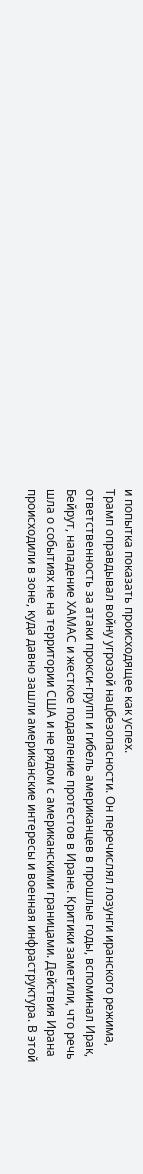и попытка показать происходящее как успех.
Трамп оправдывал войну угрозой нацбезопасности. Он перечислял лозунги иранского режима, ответственность за атаки прокси-групп и гибель американцев в прошлые годы, вспоминал Ирак, Бейрут, нападение ХАМАС и жесткое подавление протестов в Иране. Критики заметили, что речь шла о событиях не на территории США и не рядом с американскими границами. Действия Ирана происходили в зоне, куда давно зашли американские интересы и военная инфраструктура. В этой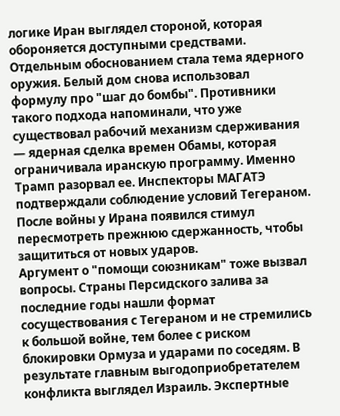логике Иран выглядел стороной, которая обороняется доступными средствами.
Отдельным обоснованием стала тема ядерного оружия. Белый дом снова использовал формулу про "шаг до бомбы". Противники такого подхода напоминали, что уже существовал рабочий механизм сдерживания — ядерная сделка времен Обамы, которая ограничивала иранскую программу. Именно Трамп разорвал ее. Инспекторы МАГАТЭ подтверждали соблюдение условий Тегераном. После войны у Ирана появился стимул пересмотреть прежнюю сдержанность, чтобы защититься от новых ударов.
Аргумент о "помощи союзникам" тоже вызвал вопросы. Страны Персидского залива за последние годы нашли формат сосуществования с Тегераном и не стремились к большой войне, тем более с риском блокировки Ормуза и ударами по соседям. В результате главным выгодоприобретателем конфликта выглядел Израиль. Экспертные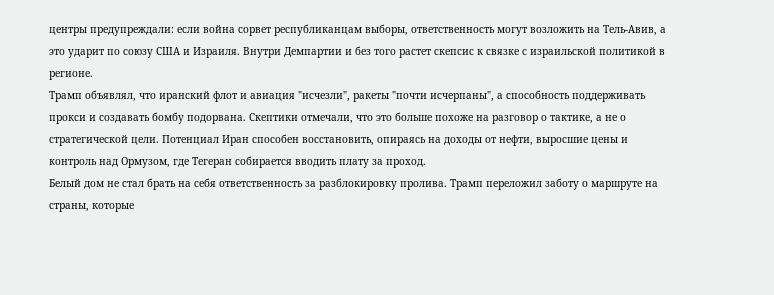центры предупреждали: если война сорвет республиканцам выборы, ответственность могут возложить на Тель-Авив, а это ударит по союзу США и Израиля. Внутри Демпартии и без того растет скепсис к связке с израильской политикой в регионе.
Трамп объявлял, что иранский флот и авиация "исчезли", ракеты "почти исчерпаны", а способность поддерживать прокси и создавать бомбу подорвана. Скептики отмечали, что это больше похоже на разговор о тактике, а не о стратегической цели. Потенциал Иран способен восстановить, опираясь на доходы от нефти, выросшие цены и контроль над Ормузом, где Тегеран собирается вводить плату за проход.
Белый дом не стал брать на себя ответственность за разблокировку пролива. Трамп переложил заботу о маршруте на страны, которые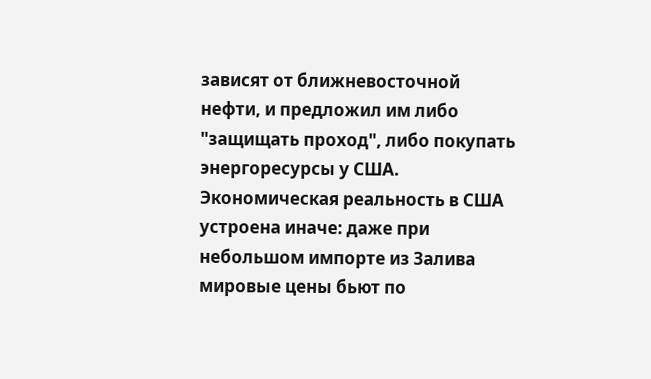зависят от ближневосточной нефти, и предложил им либо "защищать проход", либо покупать энергоресурсы у США. Экономическая реальность в США устроена иначе: даже при небольшом импорте из Залива мировые цены бьют по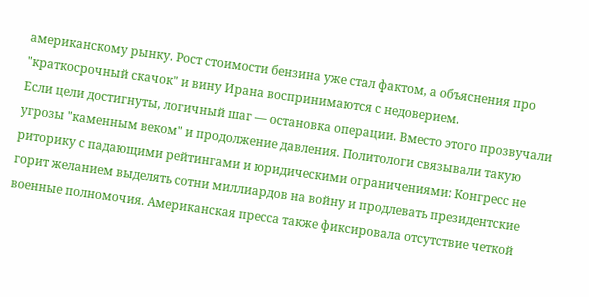американскому рынку. Рост стоимости бензина уже стал фактом, а объяснения про "краткосрочный скачок" и вину Ирана воспринимаются с недоверием.
Если цели достигнуты, логичный шаг — остановка операции. Вместо этого прозвучали угрозы "каменным веком" и продолжение давления. Политологи связывали такую риторику с падающими рейтингами и юридическими ограничениями: Конгресс не горит желанием выделять сотни миллиардов на войну и продлевать президентские военные полномочия. Американская пресса также фиксировала отсутствие четкой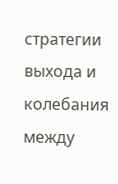стратегии выхода и колебания между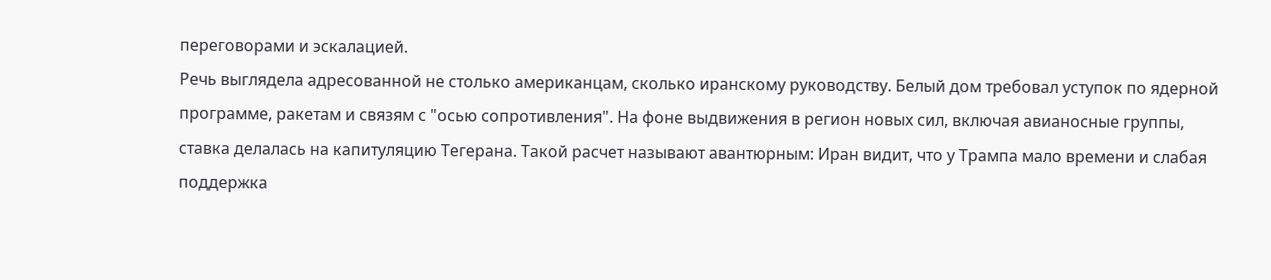переговорами и эскалацией.
Речь выглядела адресованной не столько американцам, сколько иранскому руководству. Белый дом требовал уступок по ядерной программе, ракетам и связям с "осью сопротивления". На фоне выдвижения в регион новых сил, включая авианосные группы, ставка делалась на капитуляцию Тегерана. Такой расчет называют авантюрным: Иран видит, что у Трампа мало времени и слабая поддержка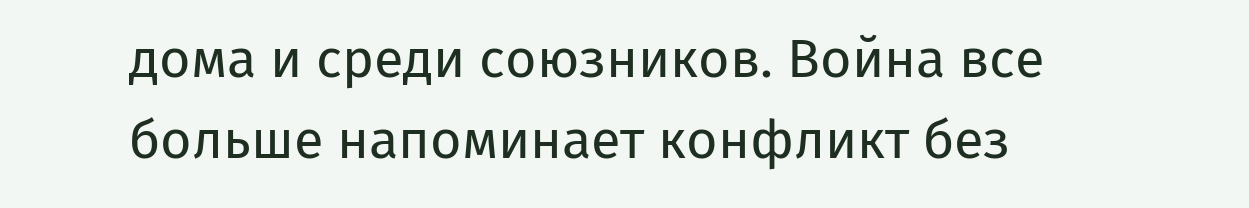дома и среди союзников. Война все больше напоминает конфликт без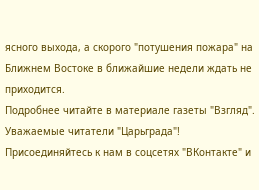ясного выхода, а скорого "потушения пожара" на Ближнем Востоке в ближайшие недели ждать не приходится.
Подробнее читайте в материале газеты "Взгляд".
Уважаемые читатели "Царьграда"!
Присоединяйтесь к нам в соцсетях "ВКонтакте" и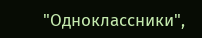"Одноклассники",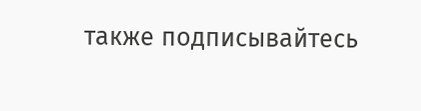также подписывайтесь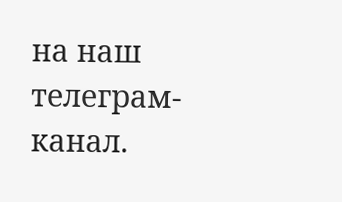на наш телеграм-канал.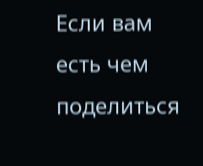Если вам есть чем поделиться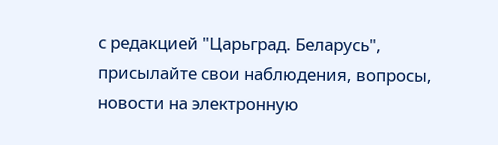с редакцией "Царьград. Беларусь", присылайте свои наблюдения, вопросы, новости на электронную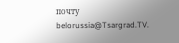почту belorussia@Tsargrad.TV.